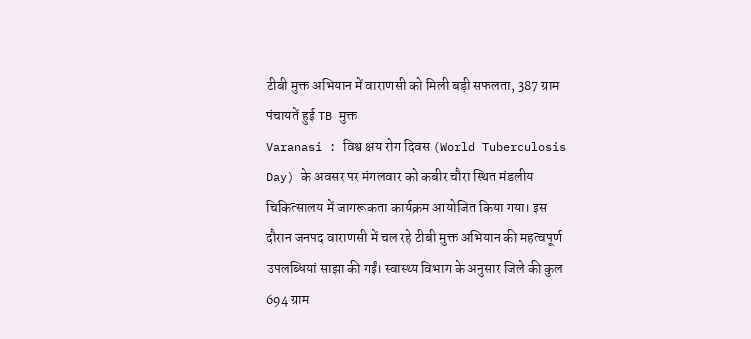टीबी मुक्त अभियान में वाराणसी को मिली बड़ी सफलता, 387 ग्राम पंचायतें हुई TB मुक्त
Varanasi : विश्व क्षय रोग दिवस (World Tuberculosis Day) के अवसर पर मंगलवार को कबीर चौरा स्थित मंडलीय चिकित्सालय में जागरूकता कार्यक्रम आयोजित किया गया। इस दौरान जनपद वाराणसी में चल रहे टीबी मुक्त अभियान की महत्वपूर्ण उपलब्धियां साझा की गईं। स्वास्थ्य विभाग के अनुसार जिले की कुल 694 ग्राम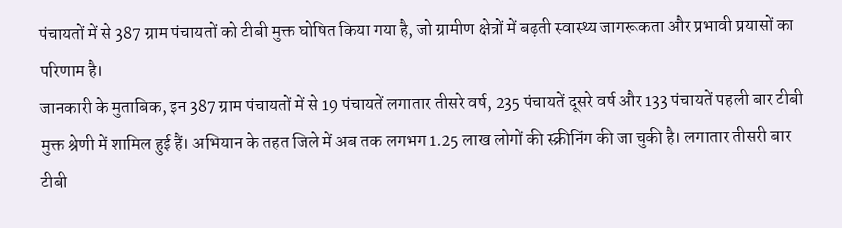पंचायतों में से 387 ग्राम पंचायतों को टीबी मुक्त घोषित किया गया है, जो ग्रामीण क्षेत्रों में बढ़ती स्वास्थ्य जागरूकता और प्रभावी प्रयासों का परिणाम है।
जानकारी के मुताबिक, इन 387 ग्राम पंचायतों में से 19 पंचायतें लगातार तीसरे वर्ष, 235 पंचायतें दूसरे वर्ष और 133 पंचायतें पहली बार टीबी मुक्त श्रेणी में शामिल हुई हैं। अभियान के तहत जिले में अब तक लगभग 1.25 लाख लोगों की स्क्रीनिंग की जा चुकी है। लगातार तीसरी बार टीबी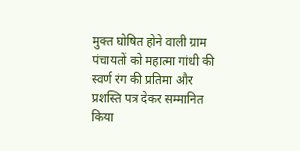मुक्त घोषित होने वाली ग्राम पंचायतों को महात्मा गांधी की स्वर्ण रंग की प्रतिमा और प्रशस्ति पत्र देकर सम्मानित किया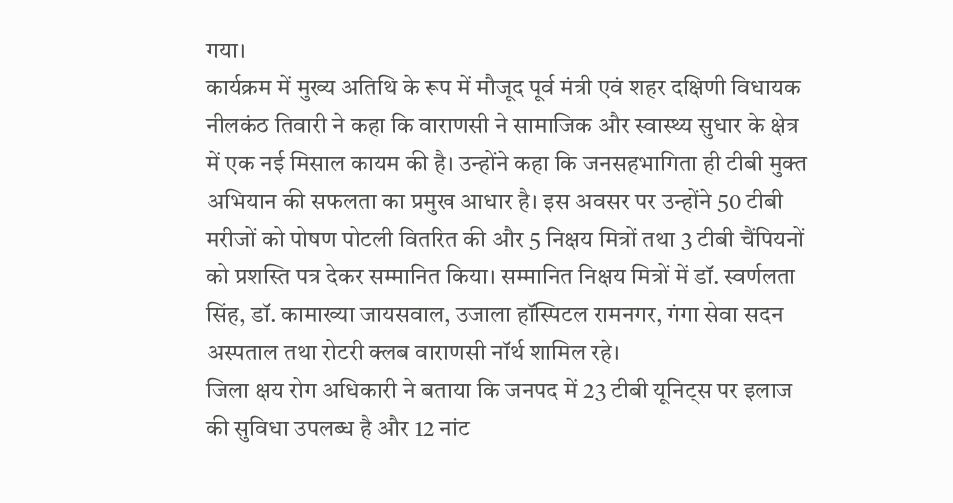गया।
कार्यक्रम में मुख्य अतिथि के रूप में मौजूद पूर्व मंत्री एवं शहर दक्षिणी विधायक नीलकंठ तिवारी ने कहा कि वाराणसी ने सामाजिक और स्वास्थ्य सुधार के क्षेत्र में एक नई मिसाल कायम की है। उन्होंने कहा कि जनसहभागिता ही टीबी मुक्त अभियान की सफलता का प्रमुख आधार है। इस अवसर पर उन्होंने 50 टीबी मरीजों को पोषण पोटली वितरित की और 5 निक्षय मित्रों तथा 3 टीबी चैंपियनों को प्रशस्ति पत्र देकर सम्मानित किया। सम्मानित निक्षय मित्रों में डॉ. स्वर्णलता सिंह, डॉ. कामाख्या जायसवाल, उजाला हॉस्पिटल रामनगर, गंगा सेवा सदन अस्पताल तथा रोटरी क्लब वाराणसी नॉर्थ शामिल रहे।
जिला क्षय रोग अधिकारी ने बताया कि जनपद में 23 टीबी यूनिट्स पर इलाज की सुविधा उपलब्ध है और 12 नांट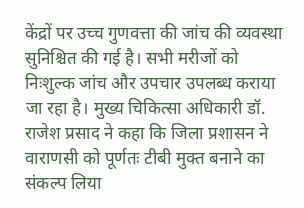केंद्रों पर उच्च गुणवत्ता की जांच की व्यवस्था सुनिश्चित की गई है। सभी मरीजों को निःशुल्क जांच और उपचार उपलब्ध कराया जा रहा है। मुख्य चिकित्सा अधिकारी डॉ. राजेश प्रसाद ने कहा कि जिला प्रशासन ने वाराणसी को पूर्णतः टीबी मुक्त बनाने का संकल्प लिया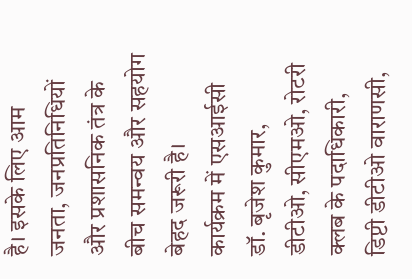है। इसके लिए आम जनता, जनप्रतिनिधियों और प्रशासनिक तंत्र के बीच समन्वय और सहयोग बेहद जरूरी है।
कार्यक्रम में एसआईसी डॉ. बृजेश कुमार, डीटीओ, सीएमओ, रोटरी क्लब के पदाधिकारी, डिप्टी डीटीओ वाराणसी,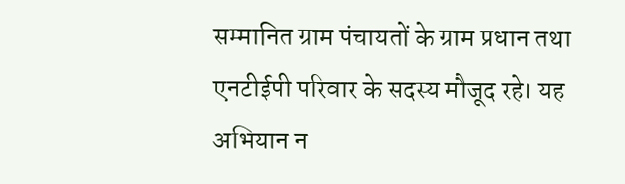सम्मानित ग्राम पंचायतों के ग्राम प्रधान तथा एनटीईपी परिवार के सदस्य मौजूद रहे। यह अभियान न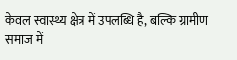केवल स्वास्थ्य क्षेत्र में उपलब्धि है, बल्कि ग्रामीण समाज में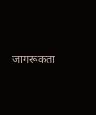जागरूकता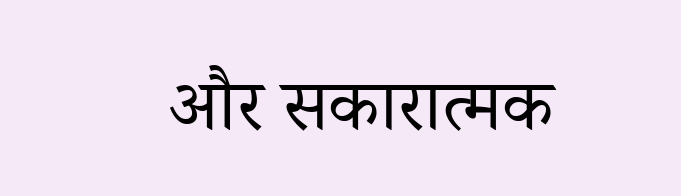और सकारात्मक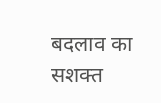बदलाव का सशक्त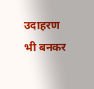उदाहरण भी बनकर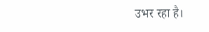उभर रहा है।